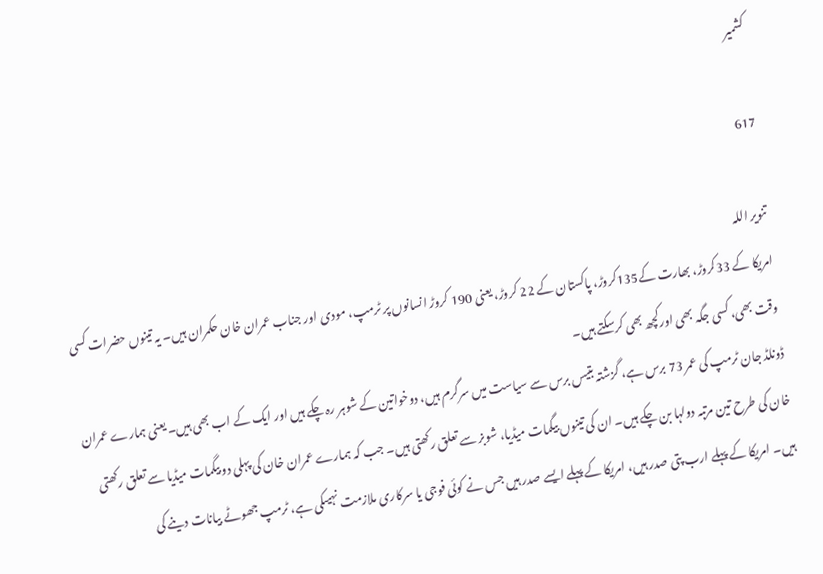کشمیر

617

تنویر اللہ
امریکا کے 33کروڑ، بھارت کے135کروڑ، پاکستان کے 22 کروڑ، یعنی 190 کروڑ انسانوں پر ٹرمپ، مودی اور جناب عمران خان حکمران ہیں۔ یہ تینوں حضرات کسی وقت بھی، کسی جگہ بھی اورکچھ بھی کرسکتے ہیں۔
ڈونلڈ جان ٹرمپ کی عمر 73 برس ہے، گزشتہ بتیس برس سے سیاست میں سرگرم ہیں، دوخواتین کے شوہر رہ چکے ہیں اور ایک کے اب بھی ہیں۔ یعنی ہمارے عمران خان کی طرح تین مرتبہ دولہا بن چکے ہیں۔ ان کی تینوں بیگمات میڈیا، شوبز سے تعلق رکھتی ہیں۔ جب کہ ہمارے عمران خان کی پہلی دو بیگمات میڈیا سے تعلق رکھتی ہیں۔ امریکا کے پہلے ارب پتی صدر ہیں، امریکا کے پہلے ایسے صدر ہیں جس نے کوئی فوجی یا سرکاری ملازمت نہیںکی ہے، ٹرمپ جھوٹے بیانات دینے کی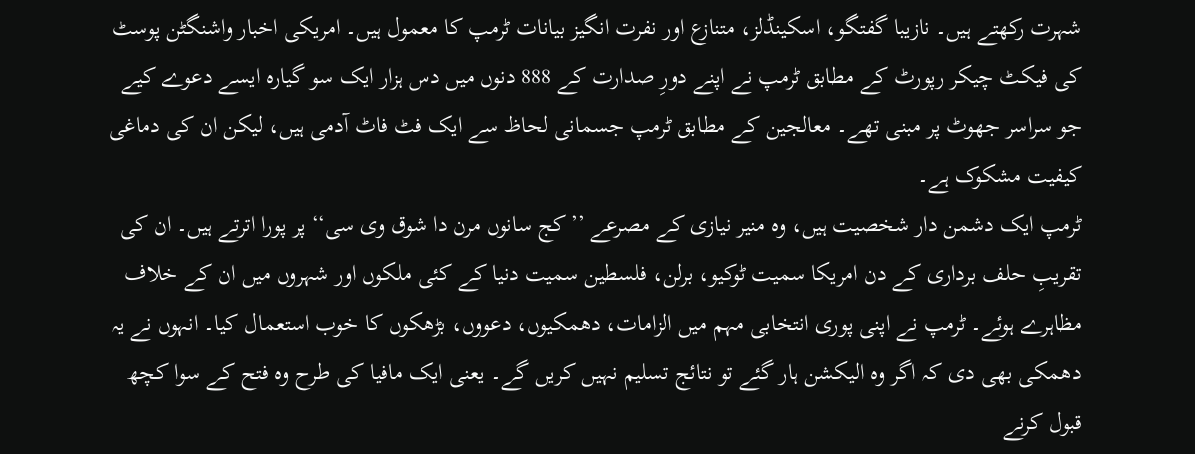شہرت رکھتے ہیں۔ نازیبا گفتگو، اسکینڈلز، متنازع اور نفرت انگیز بیانات ٹرمپ کا معمول ہیں۔ امریکی اخبار واشنگٹن پوسٹ کی فیکٹ چیکر رپورٹ کے مطابق ٹرمپ نے اپنے دورِ صدارت کے 888 دنوں میں دس ہزار ایک سو گیارہ ایسے دعوے کیے جو سراسر جھوٹ پر مبنی تھے۔ معالجین کے مطابق ٹرمپ جسمانی لحاظ سے ایک فٹ فاٹ آدمی ہیں، لیکن ان کی دماغی کیفیت مشکوک ہے۔
ٹرمپ ایک دشمن دار شخصیت ہیں، وہ منیر نیازی کے مصرعے ’’کج سانوں مرن دا شوق وی سی‘‘ پر پورا اترتے ہیں۔ ان کی تقریبِ حلف برداری کے دن امریکا سمیت ٹوکیو، برلن، فلسطین سمیت دنیا کے کئی ملکوں اور شہروں میں ان کے خلاف مظاہرے ہوئے۔ ٹرمپ نے اپنی پوری انتخابی مہم میں الزامات، دھمکیوں، دعووں، بڑھکوں کا خوب استعمال کیا۔ انہوں نے یہ دھمکی بھی دی کہ اگر وہ الیکشن ہار گئے تو نتائج تسلیم نہیں کریں گے۔ یعنی ایک مافیا کی طرح وہ فتح کے سوا کچھ قبول کرنے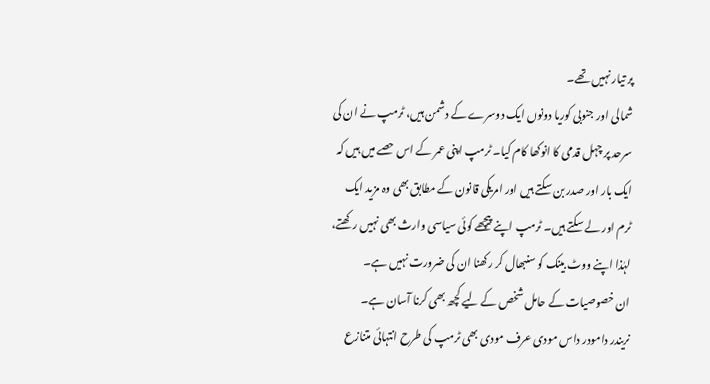پر تیار نہیں تھے۔
شمالی اور جنوبی کوریا دونوں ایک دوسرے کے دشمن ہیں، ٹرمپ نے ان کی سرحد پر چہل قدمی کا انوکھا کام کیا۔ ٹرمپ اپنی عمر کے اس حصے میں ہیں کہ ایک بار اور صدر بن سکتے ہیں اور امریکی قانون کے مطابق بھی وہ مزید ایک ٹرم اور لے سکتے ہیں۔ ٹرمپ اپنے پیچھے کوئی سیاسی وارث بھی نہیں رکھتے، لہٰذا اپنے ووٹ بینک کو سنبھال کر رکھنا ان کی ضرورت نہیں ہے۔
ان خصوصیات کے حامل شخص کے لیے کچھ بھی کرنا آسان ہے۔
نریندر دامودر داس مودی عرف مودی بھی ٹرمپ کی طرح انتہائی متنازع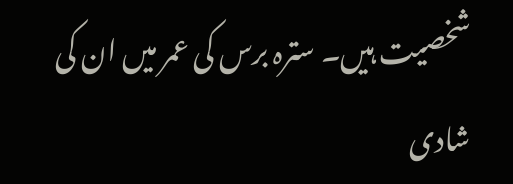شخصیت ہیں۔ سترہ برس کی عمر میں ان کی شادی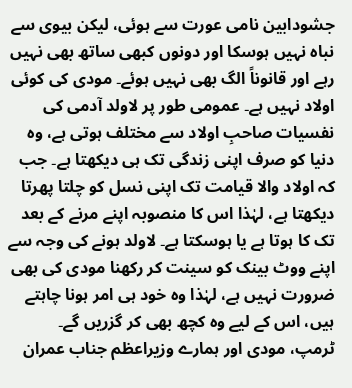جشودابین نامی عورت سے ہوئی، لیکن بیوی سے نباہ نہیں ہوسکا اور دونوں کبھی ساتھ بھی نہیں رہے اور قانوناً الگ بھی نہیں ہوئے۔ مودی کی کوئی اولاد نہیں ہے۔ عمومی طور پر لاولد آدمی کی نفسیات صاحبِ اولاد سے مختلف ہوتی ہے، وہ دنیا کو صرف اپنی زندگی تک ہی دیکھتا ہے۔ جب کہ اولاد والا قیامت تک اپنی نسل کو چلتا پھرتا دیکھتا ہے، لہٰذا اس کا منصوبہ اپنے مرنے کے بعد تک کا ہوتا ہے یا ہوسکتا ہے۔ لاولد ہونے کی وجہ سے اپنے ووٹ بینک کو سینت کر رکھنا مودی کی بھی ضرورت نہیں ہے، لہٰذا وہ خود ہی امر ہونا چاہتے ہیں، اس کے لیے وہ کچھ بھی کر گزریں گے۔
ٹرمپ، مودی اور ہمارے وزیراعظم جناب عمران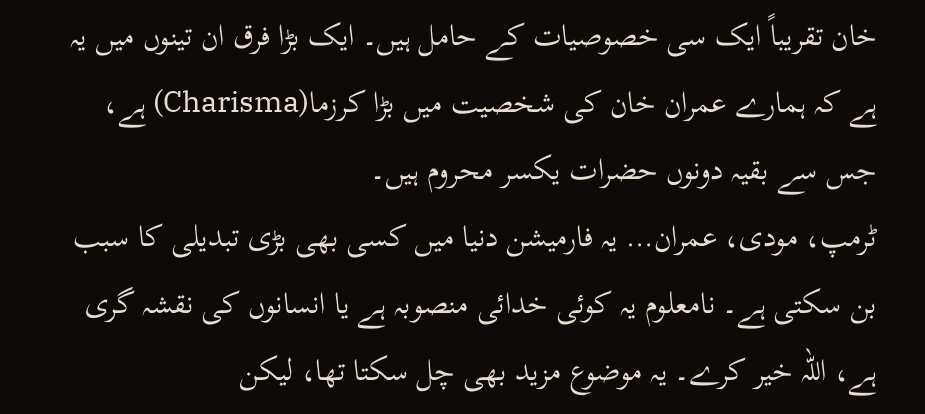خان تقریباً ایک سی خصوصیات کے حامل ہیں۔ ایک بڑا فرق ان تینوں میں یہ ہے کہ ہمارے عمران خان کی شخصیت میں بڑا کرزما(Charisma) ہے، جس سے بقیہ دونوں حضرات یکسر محروم ہیں۔
ٹرمپ، مودی، عمران… یہ فارمیشن دنیا میں کسی بھی بڑی تبدیلی کا سبب بن سکتی ہے۔ نامعلوم یہ کوئی خدائی منصوبہ ہے یا انسانوں کی نقشہ گری ہے، اللہ خیر کرے۔ یہ موضوع مزید بھی چل سکتا تھا، لیکن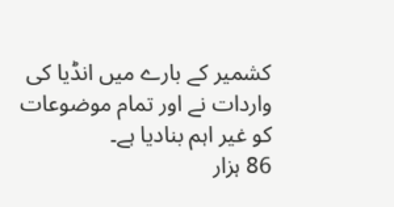کشمیر کے بارے میں انڈیا کی واردات نے اور تمام موضوعات کو غیر اہم بنادیا ہے۔
86 ہزار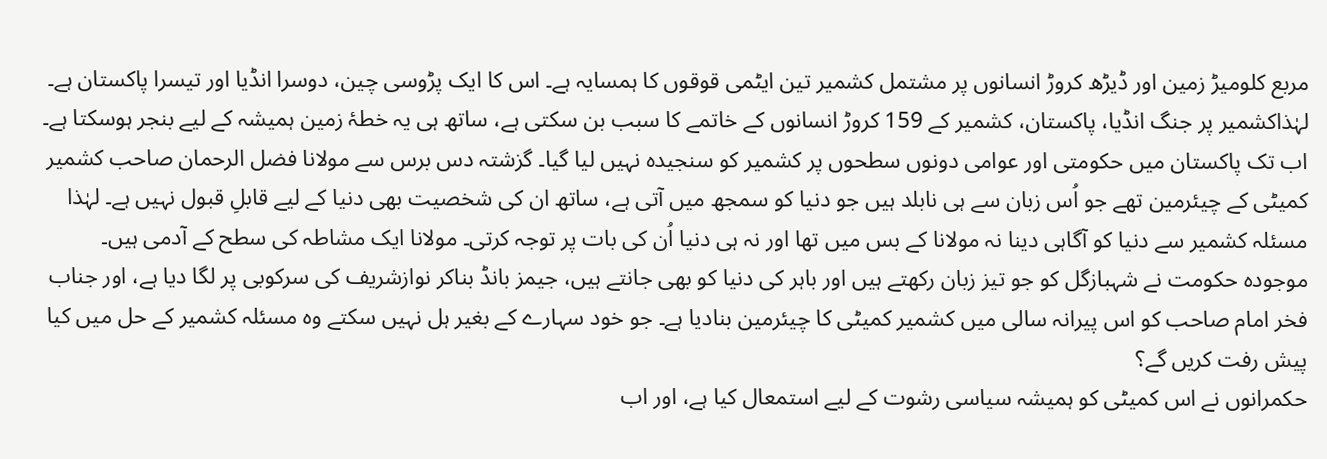مربع کلومیڑ زمین اور ڈیڑھ کروڑ انسانوں پر مشتمل کشمیر تین ایٹمی قوقوں کا ہمسایہ ہے۔ اس کا ایک پڑوسی چین، دوسرا انڈیا اور تیسرا پاکستان ہے۔ لہٰذاکشمیر پر جنگ انڈیا، پاکستان، کشمیر کے 159 کروڑ انسانوں کے خاتمے کا سبب بن سکتی ہے، ساتھ ہی یہ خطۂ زمین ہمیشہ کے لیے بنجر ہوسکتا ہے۔
اب تک پاکستان میں حکومتی اور عوامی دونوں سطحوں پر کشمیر کو سنجیدہ نہیں لیا گیا۔ گزشتہ دس برس سے مولانا فضل الرحمان صاحب کشمیر کمیٹی کے چیئرمین تھے جو اُس زبان سے ہی نابلد ہیں جو دنیا کو سمجھ میں آتی ہے، ساتھ ان کی شخصیت بھی دنیا کے لیے قابلِ قبول نہیں ہے۔ لہٰذا مسئلہ کشمیر سے دنیا کو آگاہی دینا نہ مولانا کے بس میں تھا اور نہ ہی دنیا اُن کی بات پر توجہ کرتی۔ مولانا ایک مشاطہ کی سطح کے آدمی ہیں۔
موجودہ حکومت نے شہبازگل کو جو تیز زبان رکھتے ہیں اور باہر کی دنیا کو بھی جانتے ہیں، جیمز بانڈ بناکر نوازشریف کی سرکوبی پر لگا دیا ہے، اور جناب فخر امام صاحب کو اس پیرانہ سالی میں کشمیر کمیٹی کا چیئرمین بنادیا ہے۔ جو خود سہارے کے بغیر ہل نہیں سکتے وہ مسئلہ کشمیر کے حل میں کیا پیش رفت کریں گے؟
حکمرانوں نے اس کمیٹی کو ہمیشہ سیاسی رشوت کے لیے استمعال کیا ہے، اور اب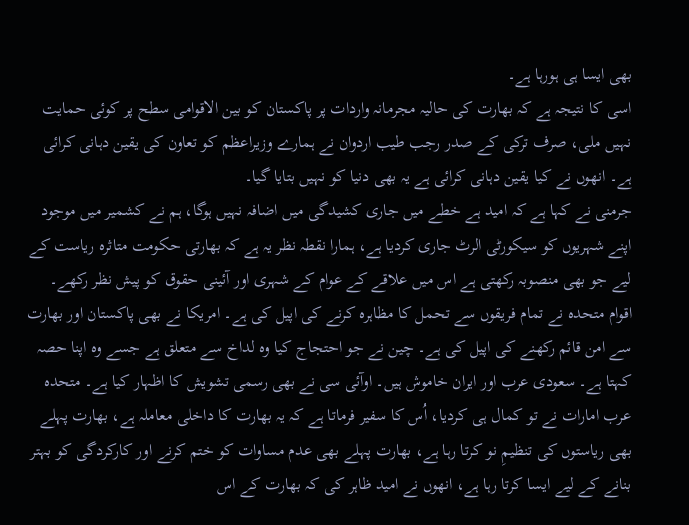بھی ایسا ہی ہورہا ہے۔
اسی کا نتیجہ ہے کہ بھارت کی حالیہ مجرمانہ واردات پر پاکستان کو بین الاقوامی سطح پر کوئی حمایت نہیں ملی، صرف ترکی کے صدر رجب طیب اردوان نے ہمارے وزیراعظم کو تعاون کی یقین دہانی کرائی ہے۔ انھوں نے کیا یقین دہانی کرائی ہے یہ بھی دنیا کو نہیں بتایا گیا۔
جرمنی نے کہا ہے کہ امید ہے خطے میں جاری کشیدگی میں اضافہ نہیں ہوگا، ہم نے کشمیر میں موجود اپنے شہریوں کو سیکورٹی الرٹ جاری کردیا ہے، ہمارا نقطہ نظر یہ ہے کہ بھارتی حکومت متاثرہ ریاست کے لیے جو بھی منصوبہ رکھتی ہے اس میں علاقے کے عوام کے شہری اور آئینی حقوق کو پیش نظر رکھے۔ اقوام متحدہ نے تمام فریقوں سے تحمل کا مظاہرہ کرنے کی اپیل کی ہے۔ امریکا نے بھی پاکستان اور بھارت سے امن قائم رکھنے کی اپیل کی ہے۔ چین نے جو احتجاج کیا وہ لداخ سے متعلق ہے جسے وہ اپنا حصہ کہتا ہے۔ سعودی عرب اور ایران خاموش ہیں۔ اوآئی سی نے بھی رسمی تشویش کا اظہار کیا ہے۔ متحدہ عرب امارات نے تو کمال ہی کردیا، اُس کا سفیر فرماتا ہے کہ یہ بھارت کا داخلی معاملہ ہے، بھارت پہلے بھی ریاستوں کی تنظیمِ نو کرتا رہا ہے، بھارت پہلے بھی عدم مساوات کو ختم کرنے اور کارکردگی کو بہتر بنانے کے لیے ایسا کرتا رہا ہے، انھوں نے امید ظاہر کی کہ بھارت کے اس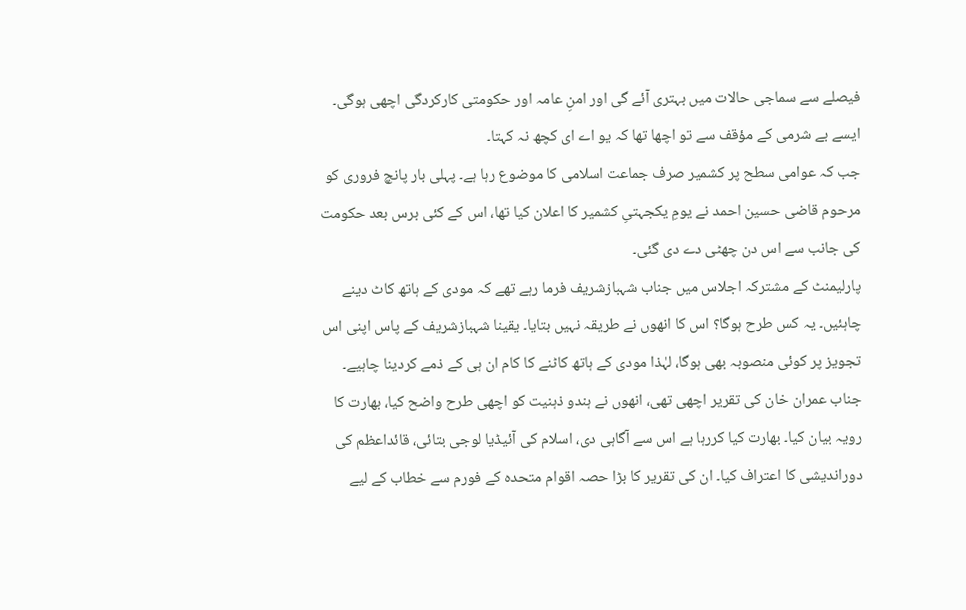فیصلے سے سماجی حالات میں بہتری آئے گی اور امنِ عامہ اور حکومتی کارکردگی اچھی ہوگی۔ ایسے بے شرمی کے مؤقف سے تو اچھا تھا کہ یو اے ای کچھ نہ کہتا۔
جب کہ عوامی سطح پر کشمیر صرف جماعت اسلامی کا موضوع رہا ہے۔ پہلی بار پانچ فروری کو مرحوم قاضی حسین احمد نے یومِ یکجہتیِ کشمیر کا اعلان کیا تھا، اس کے کئی برس بعد حکومت کی جانب سے اس دن چھٹی دے دی گئی۔
پارلیمنٹ کے مشترکہ اجلاس میں جناب شہبازشریف فرما رہے تھے کہ مودی کے ہاتھ کاٹ دینے چاہئیں۔ یہ کس طرح ہوگا؟ اس کا انھوں نے طریقہ نہیں بتایا۔ یقینا شہبازشریف کے پاس اپنی اس تجویز پر کوئی منصوبہ بھی ہوگا، لہٰذا مودی کے ہاتھ کاٹنے کا کام ان ہی کے ذمے کردینا چاہیے۔
جناب عمران خان کی تقریر اچھی تھی، انھوں نے ہندو ذہنیت کو اچھی طرح واضح کیا، بھارت کا رویہ بیان کیا۔ بھارت کیا کررہا ہے اس سے آگاہی دی، اسلام کی آئیڈیا لوجی بتائی، قائداعظم کی دوراندیشی کا اعتراف کیا۔ ان کی تقریر کا بڑا حصہ اقوام متحدہ کے فورم سے خطاب کے لیے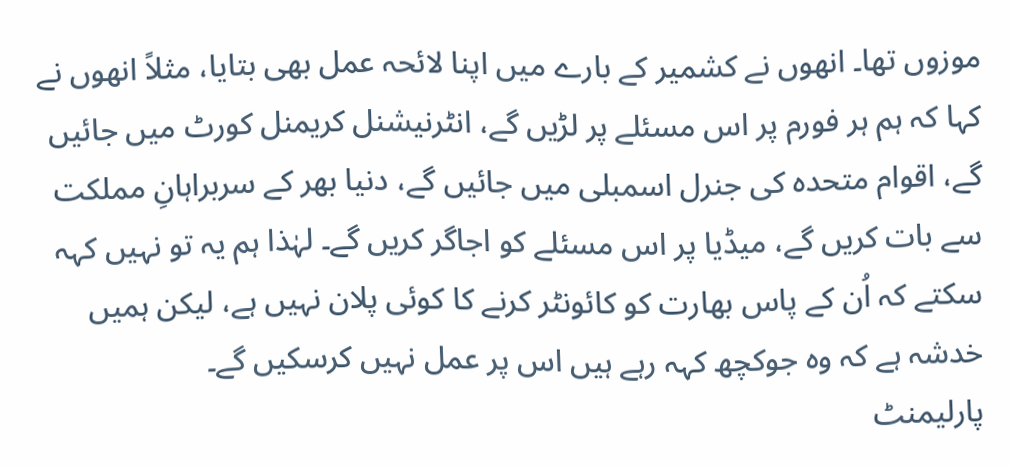موزوں تھا۔ انھوں نے کشمیر کے بارے میں اپنا لائحہ عمل بھی بتایا، مثلاً انھوں نے کہا کہ ہم ہر فورم پر اس مسئلے پر لڑیں گے، انٹرنیشنل کریمنل کورٹ میں جائیں گے، اقوام متحدہ کی جنرل اسمبلی میں جائیں گے، دنیا بھر کے سربراہانِ مملکت سے بات کریں گے، میڈیا پر اس مسئلے کو اجاگر کریں گے۔ لہٰذا ہم یہ تو نہیں کہہ سکتے کہ اُن کے پاس بھارت کو کائونٹر کرنے کا کوئی پلان نہیں ہے، لیکن ہمیں خدشہ ہے کہ وہ جوکچھ کہہ رہے ہیں اس پر عمل نہیں کرسکیں گے۔
پارلیمنٹ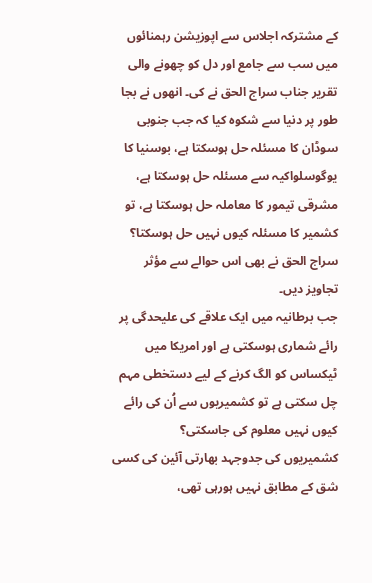کے مشترکہ اجلاس سے اپوزیشن رہمنائوں میں سب سے جامع اور دل کو چھونے والی تقریر جناب سراج الحق نے کی۔ انھوں نے بجا طور پر دنیا سے شکوہ کیا کہ جب جنوبی سوڈان کا مسئلہ حل ہوسکتا ہے، بوسنیا کا یوگوسلواکیہ سے مسئلہ حل ہوسکتا ہے، مشرقی تیمور کا معاملہ حل ہوسکتا ہے، تو کشمیر کا مسئلہ کیوں نہیں حل ہوسکتا؟ سراج الحق نے بھی اس حوالے سے مؤثر تجاویز دیں۔
جب برطانیہ میں ایک علاقے کی علیحدگی پر رائے شماری ہوسکتی ہے اور امریکا میں ٹیکساس کو الگ کرنے کے لیے دستخطی مہم چل سکتی ہے تو کشمیریوں سے اُن کی رائے کیوں نہیں معلوم کی جاسکتی؟
کشمیریوں کی جدوجہد بھارتی آئین کی کسی شق کے مطابق نہیں ہورہی تھی،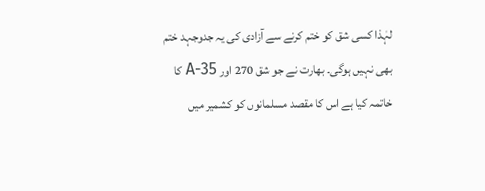لہٰذا کسی شق کو ختم کرنے سے آزادی کی یہ جدوجہد ختم بھی نہیں ہوگی۔ بھارت نے جو شق 270 اور 35-A کا خاتمہ کیا ہے اس کا مقصد مسلمانوں کو کشمیر میں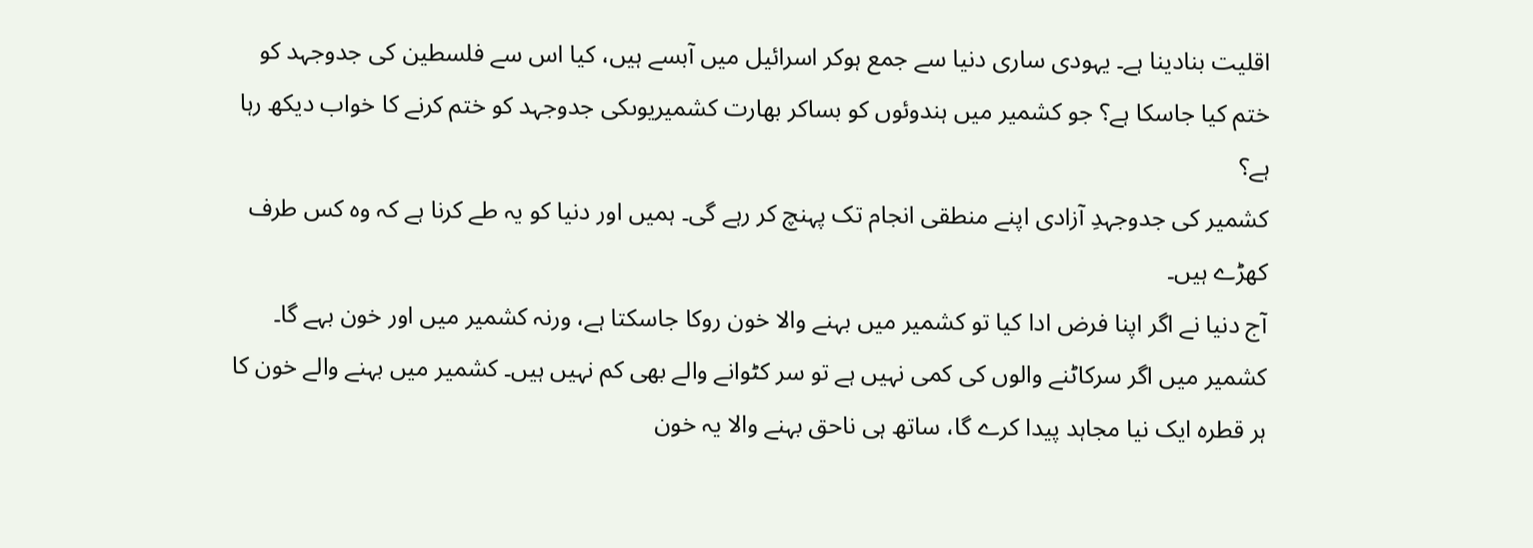اقلیت بنادینا ہے۔ یہودی ساری دنیا سے جمع ہوکر اسرائیل میں آبسے ہیں، کیا اس سے فلسطین کی جدوجہد کو ختم کیا جاسکا ہے؟ جو کشمیر میں ہندوئوں کو بساکر بھارت کشمیریوںکی جدوجہد کو ختم کرنے کا خواب دیکھ رہا ہے؟
کشمیر کی جدوجہدِ آزادی اپنے منطقی انجام تک پہنچ کر رہے گی۔ ہمیں اور دنیا کو یہ طے کرنا ہے کہ وہ کس طرف کھڑے ہیں۔
آج دنیا نے اگر اپنا فرض ادا کیا تو کشمیر میں بہنے والا خون روکا جاسکتا ہے، ورنہ کشمیر میں اور خون بہے گا۔ کشمیر میں اگر سرکاٹنے والوں کی کمی نہیں ہے تو سر کٹوانے والے بھی کم نہیں ہیں۔ کشمیر میں بہنے والے خون کا ہر قطرہ ایک نیا مجاہد پیدا کرے گا، ساتھ ہی ناحق بہنے والا یہ خون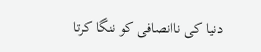دنیا کی ناانصافی کو ننگا کرتا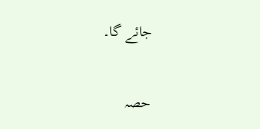جائے گا۔

حصہ